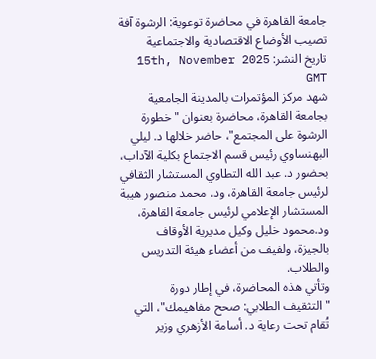جامعة القاهرة في محاضرة توعوية: الرشوة آفة تصيب الأوضاع الاقتصادية والاجتماعية
تاريخ النشر: 15th, November 2025 GMT
شهد مركز المؤتمرات بالمدينة الجامعية بجامعة القاهرة، محاضرة بعنوان "خطورة الرشوة على المجتمع"، حاضر خلالها د. ليلي البهنساوي رئيس قسم الاجتماع بكلية الآداب، بحضور د. عبد الله التطاوي المستشار الثقافي لرئيس جامعة القاهرة، ود. محمد منصور هيبة المستشار الإعلامي لرئيس جامعة القاهرة، ود.محمود خليل وكيل مديرية الأوقاف بالجيزة، ولفيف من أعضاء هيئة التدريس والطلاب.
وتأتي هذه المحاضرة، في إطار دورة "التثقيف الطلابي: صحح مفاهيمك"، التي تُقام تحت رعاية د. أسامة الأزهري وزير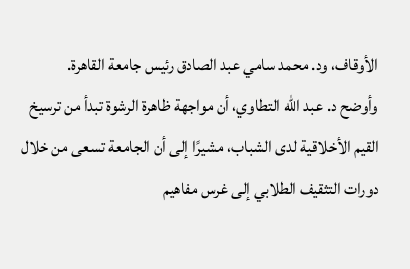الأوقاف، ود. محمد سامي عبد الصادق رئيس جامعة القاهرة.
وأوضح د. عبد الله التطاوي، أن مواجهة ظاهرة الرشوة تبدأ من ترسيخ القيم الأخلاقية لدى الشباب، مشيرًا إلى أن الجامعة تسعى من خلال دورات التثقيف الطلابي إلى غرس مفاهيم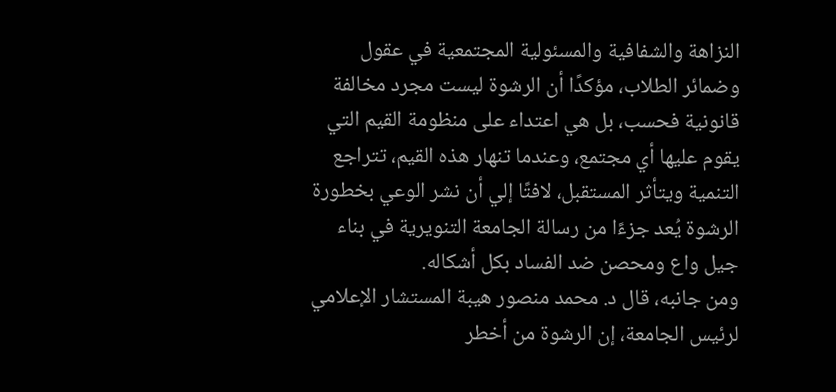النزاهة والشفافية والمسئولية المجتمعية في عقول وضمائر الطلاب، مؤكدًا أن الرشوة ليست مجرد مخالفة قانونية فحسب، بل هي اعتداء على منظومة القيم التي يقوم عليها أي مجتمع، وعندما تنهار هذه القيم، تتراجع التنمية ويتأثر المستقبل، لافتًا إلي أن نشر الوعي بخطورة الرشوة يُعد جزءًا من رسالة الجامعة التنويرية في بناء جيل واع ومحصن ضد الفساد بكل أشكاله.
ومن جانبه، قال د. محمد منصور هيبة المستشار الإعلامي لرئيس الجامعة، إن الرشوة من أخطر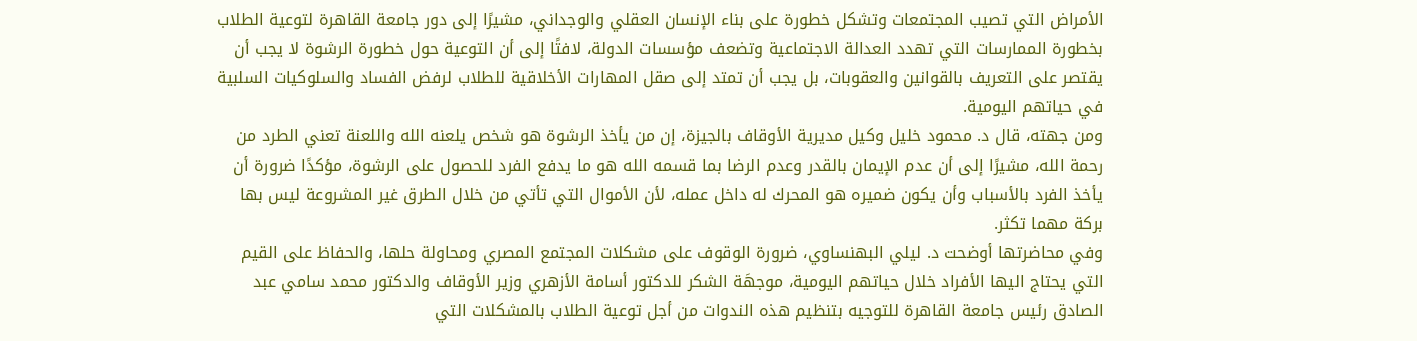الأمراض التي تصيب المجتمعات وتشكل خطورة على بناء الإنسان العقلي والوجداني، مشيرًا إلى دور جامعة القاهرة لتوعية الطلاب بخطورة الممارسات التي تهدد العدالة الاجتماعية وتضعف مؤسسات الدولة، لافتًا إلى أن التوعية حول خطورة الرشوة لا يجب أن يقتصر على التعريف بالقوانين والعقوبات، بل يجب أن تمتد إلى صقل المهارات الأخلاقية للطلاب لرفض الفساد والسلوكيات السلبية في حياتهم اليومية.
ومن جهته، قال د. محمود خليل وكيل مديرية الأوقاف بالجيزة، إن من يأخذ الرشوة هو شخص يلعنه الله واللعنة تعني الطرد من رحمة الله، مشيرًا إلى أن عدم الإيمان بالقدر وعدم الرضا بما قسمه الله هو ما يدفع الفرد للحصول على الرشوة، مؤكدًا ضرورة أن يأخذ الفرد بالأسباب وأن يكون ضميره هو المحرك له داخل عمله، لأن الأموال التي تأتي من خلال الطرق غير المشروعة ليس بها بركة مهما تكثر.
وفي محاضرتها أوضحت د. ليلي البهنساوي، ضرورة الوقوف على مشكلات المجتمع المصري ومحاولة حلها، والحفاظ على القيم التي يحتاج اليها الأفراد خلال حياتهم اليومية، موجهَة الشكر للدكتور أسامة الأزهري وزير الأوقاف والدكتور محمد سامي عبد الصادق رئيس جامعة القاهرة للتوجيه بتنظيم هذه الندوات من أجل توعية الطلاب بالمشكلات التي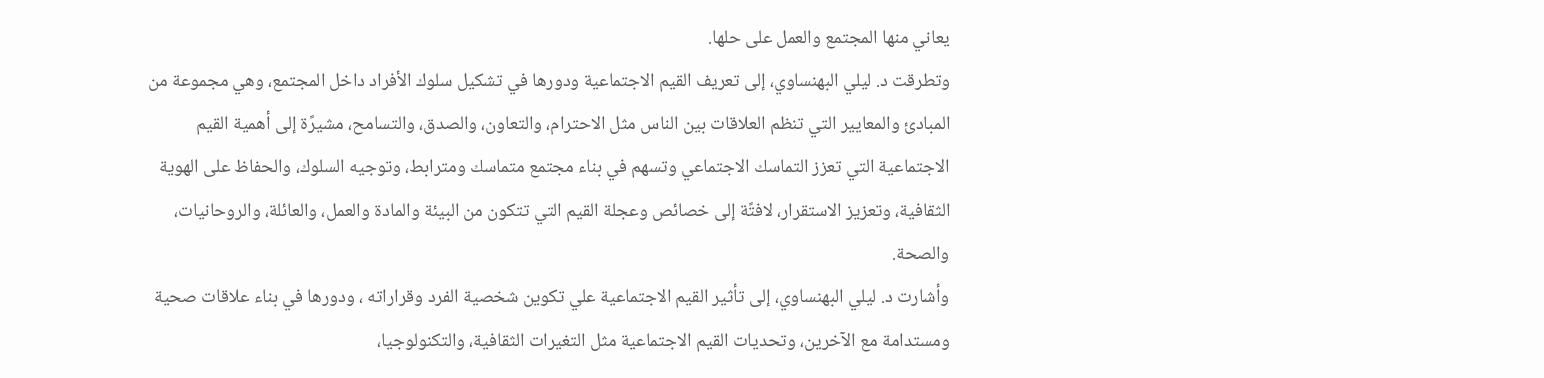يعاني منها المجتمع والعمل على حلها.
وتطرقت د. ليلي البهنساوي، إلى تعريف القيم الاجتماعية ودورها في تشكيل سلوك الأفراد داخل المجتمع، وهي مجموعة من المبادئ والمعايير التي تنظم العلاقات بين الناس مثل الاحترام، والتعاون، والصدق، والتسامح، مشيرًة إلى أهمية القيم الاجتماعية التي تعزز التماسك الاجتماعي وتسهم في بناء مجتمع متماسك ومترابط، وتوجيه السلوك، والحفاظ على الهوية الثقافية، وتعزيز الاستقرار، لافتًة إلى خصائص وعجلة القيم التي تتكون من البيئة والمادة والعمل، والعائلة، والروحانيات، والصحة.
وأشارت د. ليلي البهنساوي، إلى تأثير القيم الاجتماعية علي تكوين شخصية الفرد وقراراته ، ودورها في بناء علاقات صحية ومستدامة مع الآخرين، وتحديات القيم الاجتماعية مثل التغيرات الثقافية، والتكنولوجيا،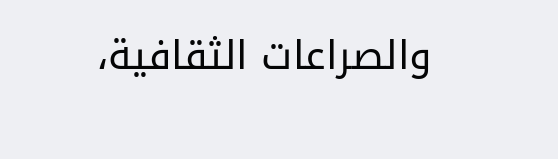والصراعات الثقافية،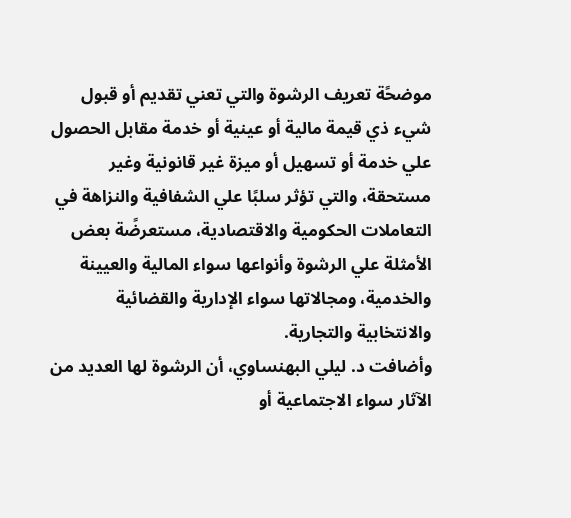موضحًة تعريف الرشوة والتي تعني تقديم أو قبول شيء ذي قيمة مالية أو عينية أو خدمة مقابل الحصول علي خدمة أو تسهيل أو ميزة غير قانونية وغير مستحقة، والتي تؤثر سلبًا علي الشفافية والنزاهة في التعاملات الحكومية والاقتصادية، مستعرضًة بعض الأمثلة علي الرشوة وأنواعها سواء المالية والعيينة والخدمية، ومجالاتها سواء الإدارية والقضائية والانتخابية والتجارية.
وأضافت د. ليلي البهنساوي، أن الرشوة لها العديد من الآثار سواء الاجتماعية أو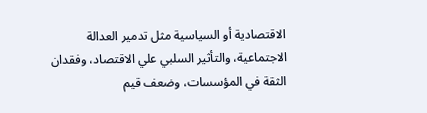الاقتصادية أو السياسية مثل تدمير العدالة الاجتماعية، والتأثير السلبي علي الاقتصاد، وفقدان الثقة في المؤسسات، وضعف قيم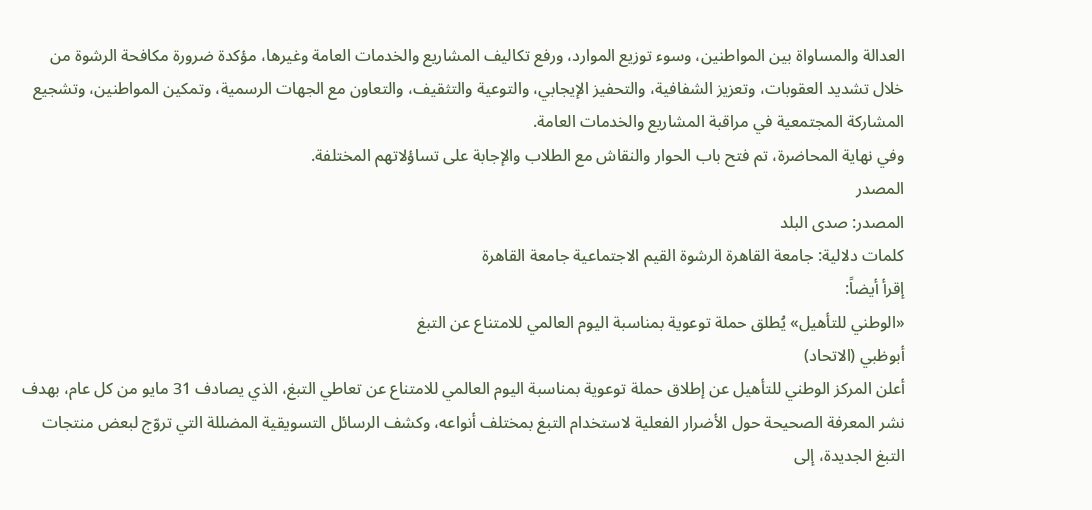العدالة والمساواة بين المواطنين، وسوء توزيع الموارد، ورفع تكاليف المشاريع والخدمات العامة وغيرها، مؤكدة ضرورة مكافحة الرشوة من خلال تشديد العقوبات، وتعزيز الشفافية، والتحفيز الإيجابي، والتوعية والتثقيف، والتعاون مع الجهات الرسمية، وتمكين المواطنين، وتشجيع المشاركة المجتمعية في مراقبة المشاريع والخدمات العامة.
وفي نهاية المحاضرة، تم فتح باب الحوار والنقاش مع الطلاب والإجابة على تساؤلاتهم المختلفة.
المصدر
المصدر: صدى البلد
كلمات دلالية: جامعة القاهرة الرشوة القیم الاجتماعیة جامعة القاهرة
إقرأ أيضاً:
«الوطني للتأهيل» يُطلق حملة توعوية بمناسبة اليوم العالمي للامتناع عن التبغ
أبوظبي (الاتحاد)
أعلن المركز الوطني للتأهيل عن إطلاق حملة توعوية بمناسبة اليوم العالمي للامتناع عن تعاطي التبغ، الذي يصادف 31 مايو من كل عام، بهدف نشر المعرفة الصحيحة حول الأضرار الفعلية لاستخدام التبغ بمختلف أنواعه، وكشف الرسائل التسويقية المضللة التي تروّج لبعض منتجات التبغ الجديدة، إلى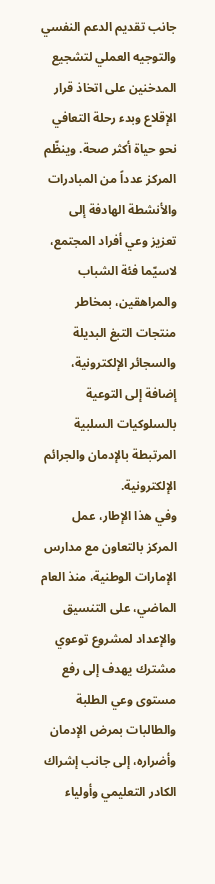جانب تقديم الدعم النفسي والتوجيه العملي لتشجيع المدخنين على اتخاذ قرار الإقلاع وبدء رحلة التعافي نحو حياة أكثر صحة. وينظّم المركز عدداً من المبادرات والأنشطة الهادفة إلى تعزيز وعي أفراد المجتمع، لاسيّما فئة الشباب والمراهقين، بمخاطر منتجات التبغ البديلة والسجائر الإلكترونية، إضافة إلى التوعية بالسلوكيات السلبية المرتبطة بالإدمان والجرائم الإلكترونية.
وفي هذا الإطار، عمل المركز بالتعاون مع مدارس الإمارات الوطنية، منذ العام الماضي، على التنسيق والإعداد لمشروع توعوي مشترك يهدف إلى رفع مستوى وعي الطلبة والطالبات بمرض الإدمان وأضراره، إلى جانب إشراك الكادر التعليمي وأولياء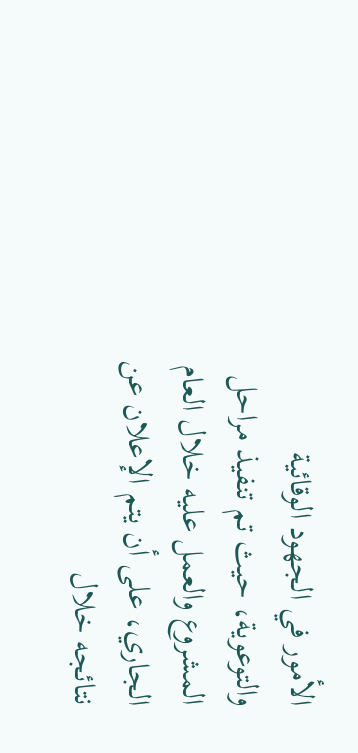الأمور في الجهود الوقائية والتوعوية، حيث تم تنفيذ مراحل المشروع والعمل عليه خلال العام الجاري، على أن يتم الإعلان عن نتائجه خلال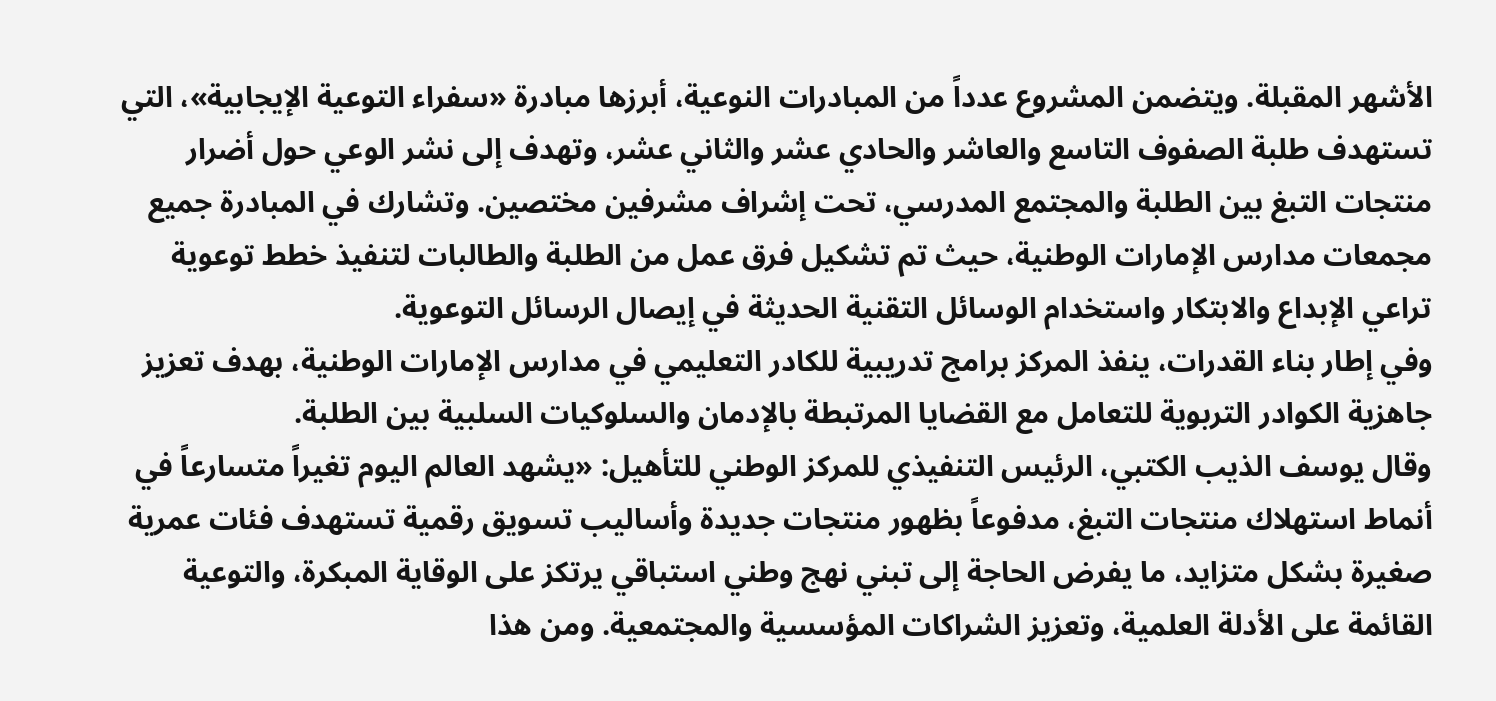الأشهر المقبلة. ويتضمن المشروع عدداً من المبادرات النوعية، أبرزها مبادرة «سفراء التوعية الإيجابية»، التي تستهدف طلبة الصفوف التاسع والعاشر والحادي عشر والثاني عشر، وتهدف إلى نشر الوعي حول أضرار منتجات التبغ بين الطلبة والمجتمع المدرسي، تحت إشراف مشرفين مختصين. وتشارك في المبادرة جميع مجمعات مدارس الإمارات الوطنية، حيث تم تشكيل فرق عمل من الطلبة والطالبات لتنفيذ خطط توعوية تراعي الإبداع والابتكار واستخدام الوسائل التقنية الحديثة في إيصال الرسائل التوعوية.
وفي إطار بناء القدرات، ينفذ المركز برامج تدريبية للكادر التعليمي في مدارس الإمارات الوطنية، بهدف تعزيز جاهزية الكوادر التربوية للتعامل مع القضايا المرتبطة بالإدمان والسلوكيات السلبية بين الطلبة.
وقال يوسف الذيب الكتبي، الرئيس التنفيذي للمركز الوطني للتأهيل: «يشهد العالم اليوم تغيراً متسارعاً في أنماط استهلاك منتجات التبغ، مدفوعاً بظهور منتجات جديدة وأساليب تسويق رقمية تستهدف فئات عمرية صغيرة بشكل متزايد، ما يفرض الحاجة إلى تبني نهج وطني استباقي يرتكز على الوقاية المبكرة، والتوعية القائمة على الأدلة العلمية، وتعزيز الشراكات المؤسسية والمجتمعية. ومن هذا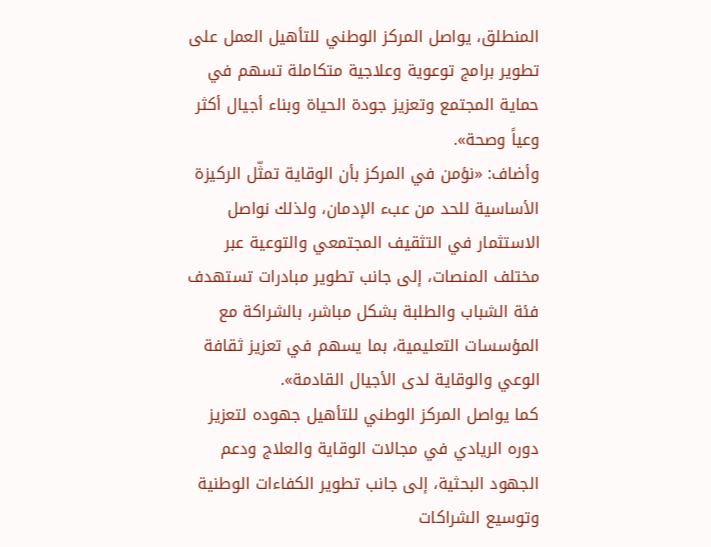المنطلق، يواصل المركز الوطني للتأهيل العمل على تطوير برامج توعوية وعلاجية متكاملة تسهم في حماية المجتمع وتعزيز جودة الحياة وبناء أجيال أكثر وعياً وصحة».
وأضاف: «نؤمن في المركز بأن الوقاية تمثّل الركيزة الأساسية للحد من عبء الإدمان، ولذلك نواصل الاستثمار في التثقيف المجتمعي والتوعية عبر مختلف المنصات، إلى جانب تطوير مبادرات تستهدف فئة الشباب والطلبة بشكل مباشر، بالشراكة مع المؤسسات التعليمية، بما يسهم في تعزيز ثقافة الوعي والوقاية لدى الأجيال القادمة».
كما يواصل المركز الوطني للتأهيل جهوده لتعزيز دوره الريادي في مجالات الوقاية والعلاج ودعم الجهود البحثية، إلى جانب تطوير الكفاءات الوطنية وتوسيع الشراكات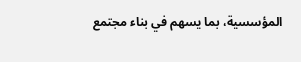المؤسسية، بما يسهم في بناء مجتمع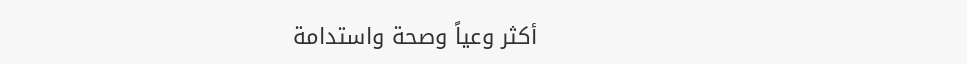أكثر وعياً وصحة واستدامة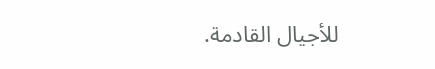للأجيال القادمة.